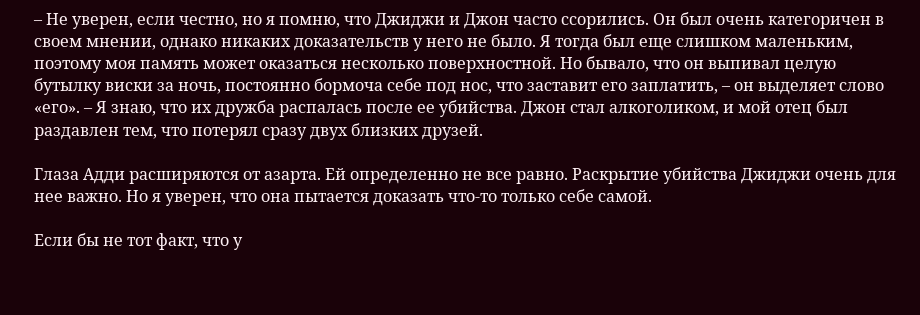– Не уверен, если честно, но я помню, что Джиджи и Джон часто ссорились. Он был очень категоричен в своем мнении, однако никаких доказательств у него не было. Я тогда был еще слишком маленьким, поэтому моя память может оказаться несколько поверхностной. Но бывало, что он выпивал целую бутылку виски за ночь, постоянно бормоча себе под нос, что заставит его заплатить, – он выделяет слово «его». – Я знаю, что их дружба распалась после ее убийства. Джон стал алкоголиком, и мой отец был раздавлен тем, что потерял сразу двух близких друзей.

Глаза Адди расширяются от азарта. Ей определенно не все равно. Раскрытие убийства Джиджи очень для нее важно. Но я уверен, что она пытается доказать что-то только себе самой.

Если бы не тот факт, что у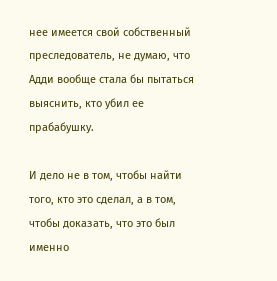нее имеется свой собственный преследователь, не думаю, что Адди вообще стала бы пытаться выяснить, кто убил ее прабабушку.

И дело не в том, чтобы найти того, кто это сделал, а в том, чтобы доказать, что это был именно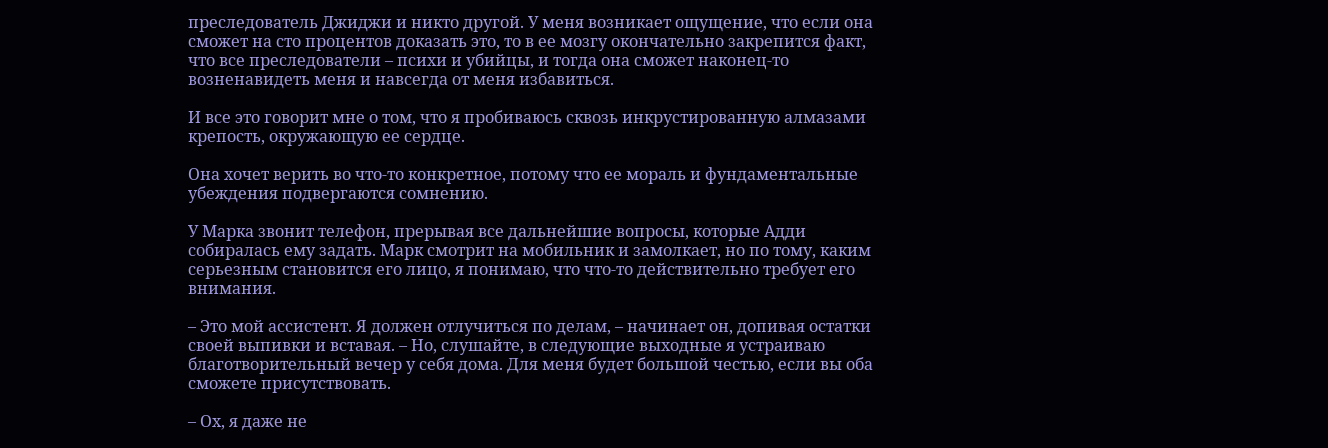преследователь Джиджи и никто другой. У меня возникает ощущение, что если она сможет на сто процентов доказать это, то в ее мозгу окончательно закрепится факт, что все преследователи – психи и убийцы, и тогда она сможет наконец-то возненавидеть меня и навсегда от меня избавиться.

И все это говорит мне о том, что я пробиваюсь сквозь инкрустированную алмазами крепость, окружающую ее сердце.

Она хочет верить во что-то конкретное, потому что ее мораль и фундаментальные убеждения подвергаются сомнению.

У Марка звонит телефон, прерывая все дальнейшие вопросы, которые Адди собиралась ему задать. Марк смотрит на мобильник и замолкает, но по тому, каким серьезным становится его лицо, я понимаю, что что-то действительно требует его внимания.

– Это мой ассистент. Я должен отлучиться по делам, – начинает он, допивая остатки своей выпивки и вставая. – Но, слушайте, в следующие выходные я устраиваю благотворительный вечер у себя дома. Для меня будет большой честью, если вы оба сможете присутствовать.

– Ох, я даже не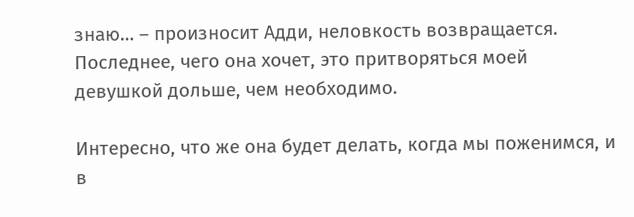знаю… – произносит Адди, неловкость возвращается. Последнее, чего она хочет, это притворяться моей девушкой дольше, чем необходимо.

Интересно, что же она будет делать, когда мы поженимся, и в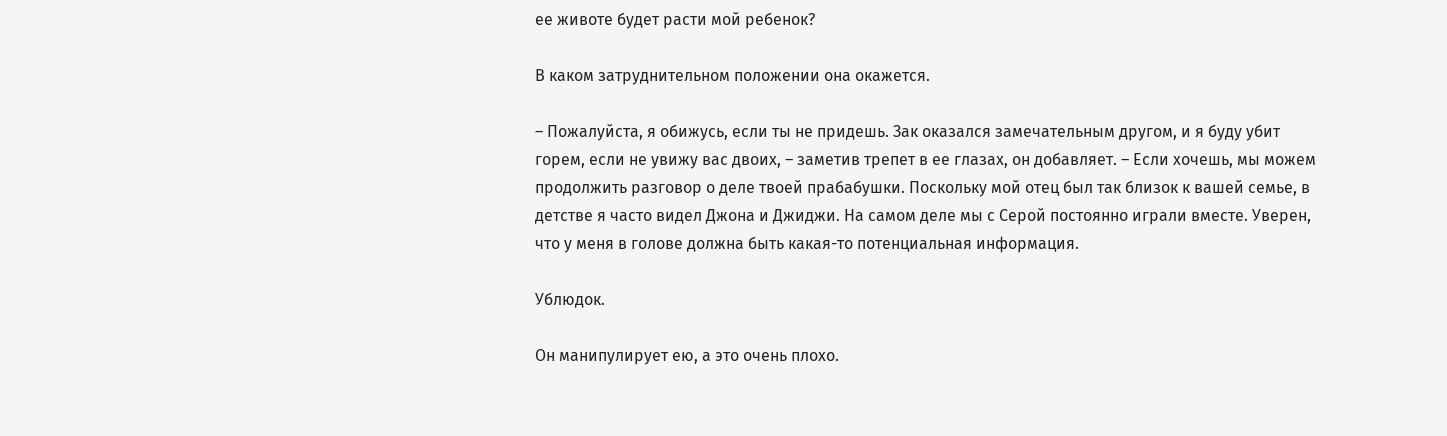ее животе будет расти мой ребенок?

В каком затруднительном положении она окажется.

– Пожалуйста, я обижусь, если ты не придешь. Зак оказался замечательным другом, и я буду убит горем, если не увижу вас двоих, – заметив трепет в ее глазах, он добавляет. – Если хочешь, мы можем продолжить разговор о деле твоей прабабушки. Поскольку мой отец был так близок к вашей семье, в детстве я часто видел Джона и Джиджи. На самом деле мы с Серой постоянно играли вместе. Уверен, что у меня в голове должна быть какая-то потенциальная информация.

Ублюдок.

Он манипулирует ею, а это очень плохо.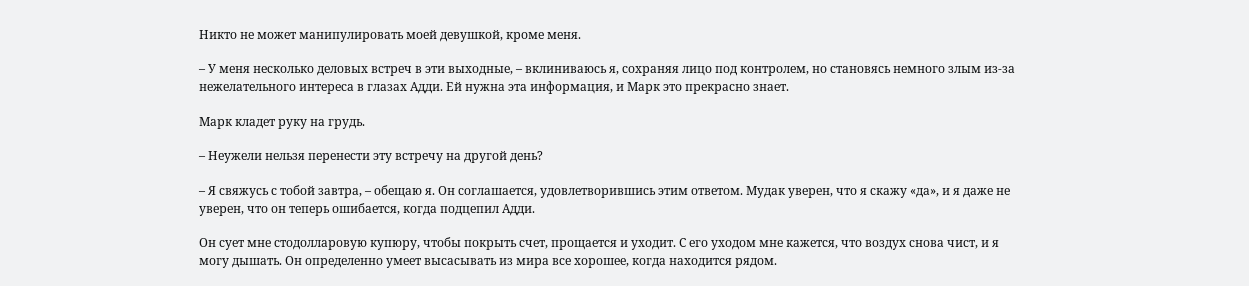Никто не может манипулировать моей девушкой, кроме меня.

– У меня несколько деловых встреч в эти выходные, – вклиниваюсь я, сохраняя лицо под контролем, но становясь немного злым из-за нежелательного интереса в глазах Адди. Ей нужна эта информация, и Марк это прекрасно знает.

Марк кладет руку на грудь.

– Неужели нельзя перенести эту встречу на другой день?

– Я свяжусь с тобой завтра, – обещаю я. Он соглашается, удовлетворившись этим ответом. Мудак уверен, что я скажу «да», и я даже не уверен, что он теперь ошибается, когда подцепил Адди.

Он сует мне стодолларовую купюру, чтобы покрыть счет, прощается и уходит. С его уходом мне кажется, что воздух снова чист, и я могу дышать. Он определенно умеет высасывать из мира все хорошее, когда находится рядом.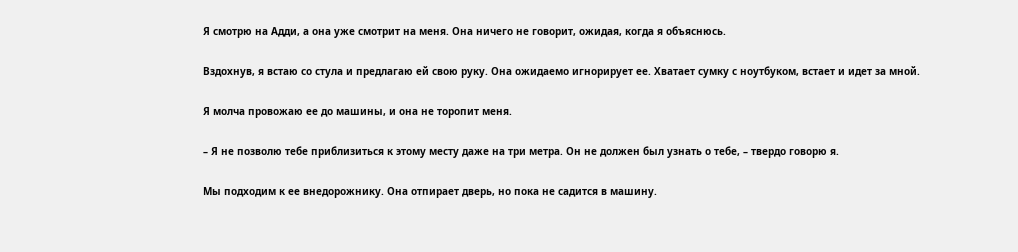Я смотрю на Адди, а она уже смотрит на меня. Она ничего не говорит, ожидая, когда я объяснюсь.

Вздохнув, я встаю со стула и предлагаю ей свою руку. Она ожидаемо игнорирует ее. Хватает сумку с ноутбуком, встает и идет за мной.

Я молча провожаю ее до машины, и она не торопит меня.

– Я не позволю тебе приблизиться к этому месту даже на три метра. Он не должен был узнать о тебе, – твердо говорю я.

Мы подходим к ее внедорожнику. Она отпирает дверь, но пока не садится в машину.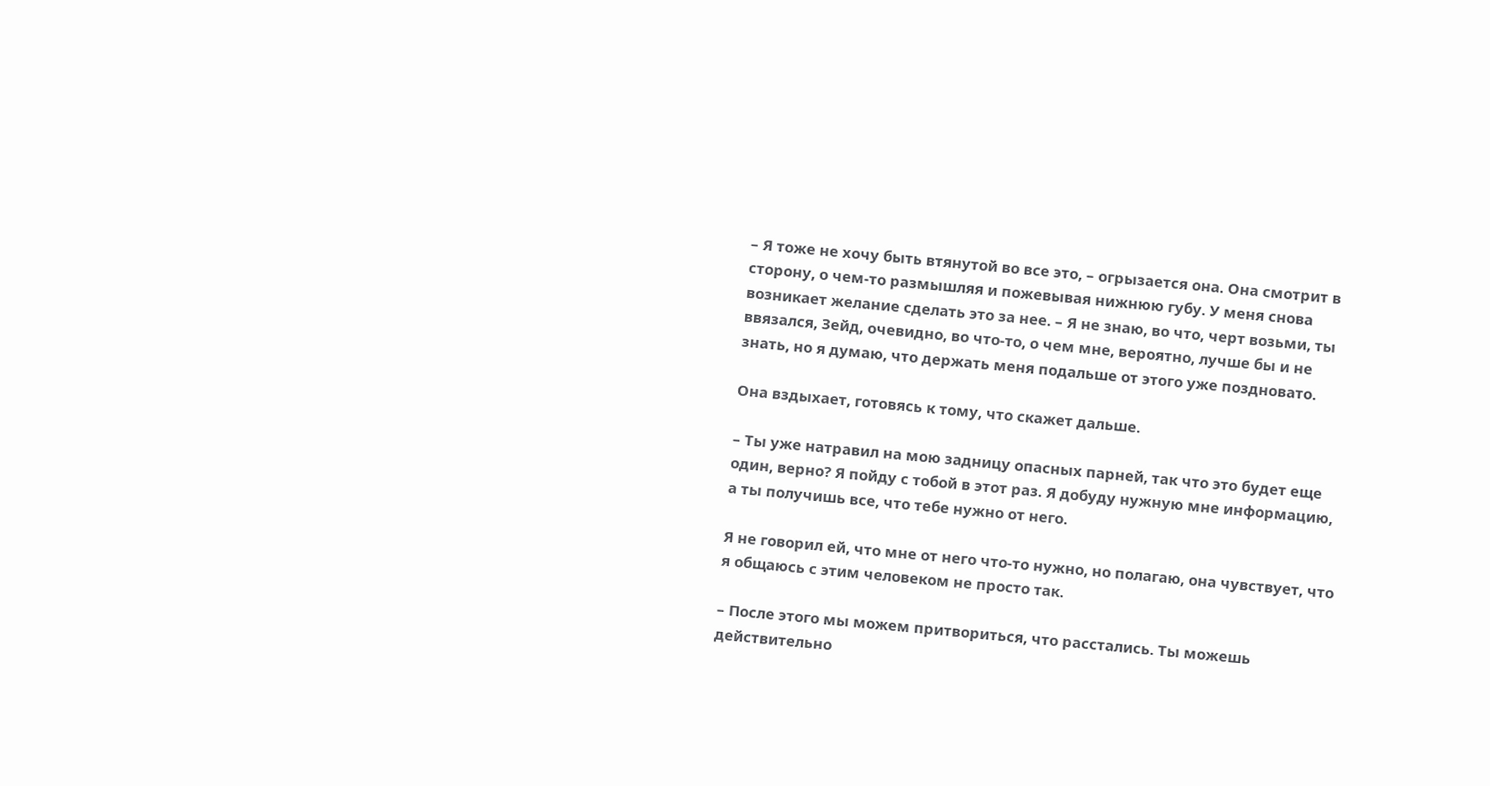– Я тоже не хочу быть втянутой во все это, – огрызается она. Она смотрит в сторону, о чем-то размышляя и пожевывая нижнюю губу. У меня снова возникает желание сделать это за нее. – Я не знаю, во что, черт возьми, ты ввязался, Зейд, очевидно, во что-то, о чем мне, вероятно, лучше бы и не знать, но я думаю, что держать меня подальше от этого уже поздновато.

Она вздыхает, готовясь к тому, что скажет дальше.

– Ты уже натравил на мою задницу опасных парней, так что это будет еще один, верно? Я пойду с тобой в этот раз. Я добуду нужную мне информацию, а ты получишь все, что тебе нужно от него.

Я не говорил ей, что мне от него что-то нужно, но полагаю, она чувствует, что я общаюсь с этим человеком не просто так.

– После этого мы можем притвориться, что расстались. Ты можешь действительно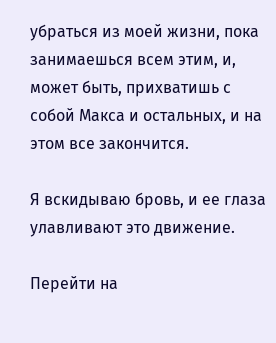убраться из моей жизни, пока занимаешься всем этим, и, может быть, прихватишь с собой Макса и остальных, и на этом все закончится.

Я вскидываю бровь, и ее глаза улавливают это движение.

Перейти на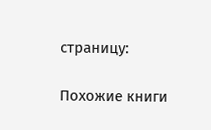страницу:

Похожие книги